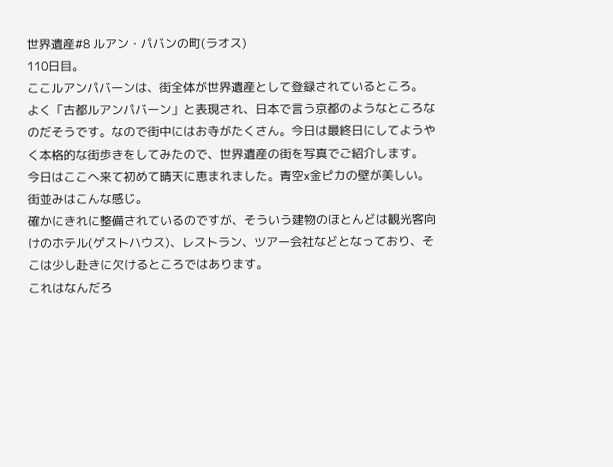世界遺産#8 ルアン・パバンの町(ラオス)
110日目。
ここルアンパバーンは、街全体が世界遺産として登録されているところ。
よく「古都ルアンパバーン」と表現され、日本で言う京都のようなところなのだそうです。なので街中にはお寺がたくさん。今日は最終日にしてようやく本格的な街歩きをしてみたので、世界遺産の街を写真でご紹介します。
今日はここへ来て初めて晴天に恵まれました。青空x金ピカの壁が美しい。
街並みはこんな感じ。
確かにきれに整備されているのですが、そういう建物のほとんどは観光客向けのホテル(ゲストハウス)、レストラン、ツアー会社などとなっており、そこは少し赴きに欠けるところではあります。
これはなんだろ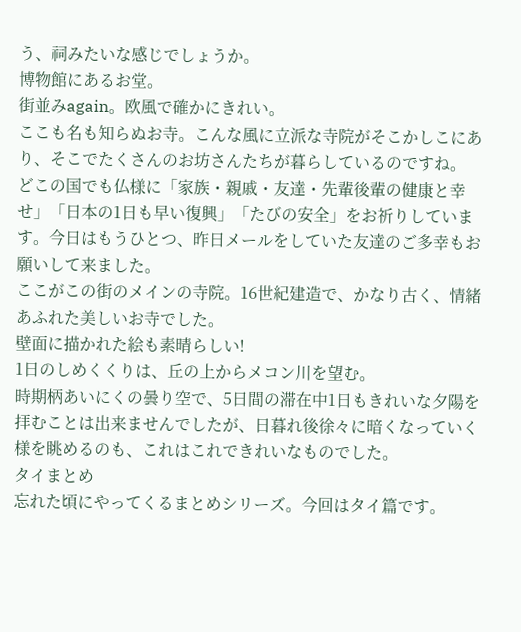う、祠みたいな感じでしょうか。
博物館にあるお堂。
街並みagain。欧風で確かにきれい。
ここも名も知らぬお寺。こんな風に立派な寺院がそこかしこにあり、そこでたくさんのお坊さんたちが暮らしているのですね。
どこの国でも仏様に「家族・親戚・友達・先輩後輩の健康と幸せ」「日本の1日も早い復興」「たびの安全」をお祈りしています。今日はもうひとつ、昨日メールをしていた友達のご多幸もお願いして来ました。
ここがこの街のメインの寺院。16世紀建造で、かなり古く、情緒あふれた美しいお寺でした。
壁面に描かれた絵も素晴らしい!
1日のしめくくりは、丘の上からメコン川を望む。
時期柄あいにくの曇り空で、5日間の滞在中1日もきれいな夕陽を拝むことは出来ませんでしたが、日暮れ後徐々に暗くなっていく様を眺めるのも、これはこれできれいなものでした。
タイまとめ
忘れた頃にやってくるまとめシリーズ。今回はタイ篇です。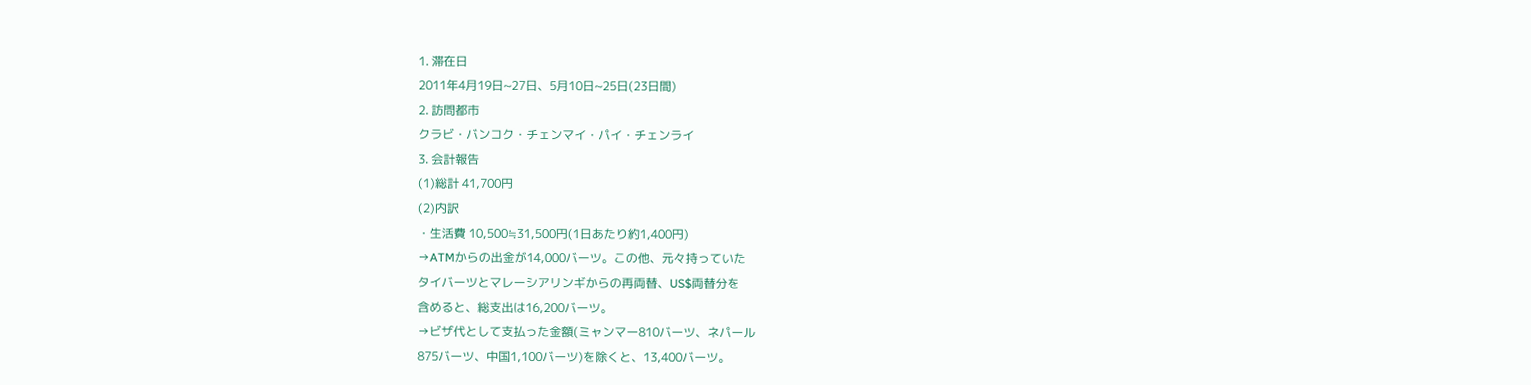1. 滞在日
2011年4月19日~27日、5月10日~25日(23日間)
2. 訪問都市
クラビ・バンコク・チェンマイ・パイ・チェンライ
3. 会計報告
(1)総計 41,700円
(2)内訳
・生活費 10,500≒31,500円(1日あたり約1,400円)
→ATMからの出金が14,000バーツ。この他、元々持っていた
タイバーツとマレーシアリンギからの再両替、US$両替分を
含めると、総支出は16,200バーツ。
→ビザ代として支払った金額(ミャンマー810バーツ、ネパール
875バーツ、中国1,100バーツ)を除くと、13,400バーツ。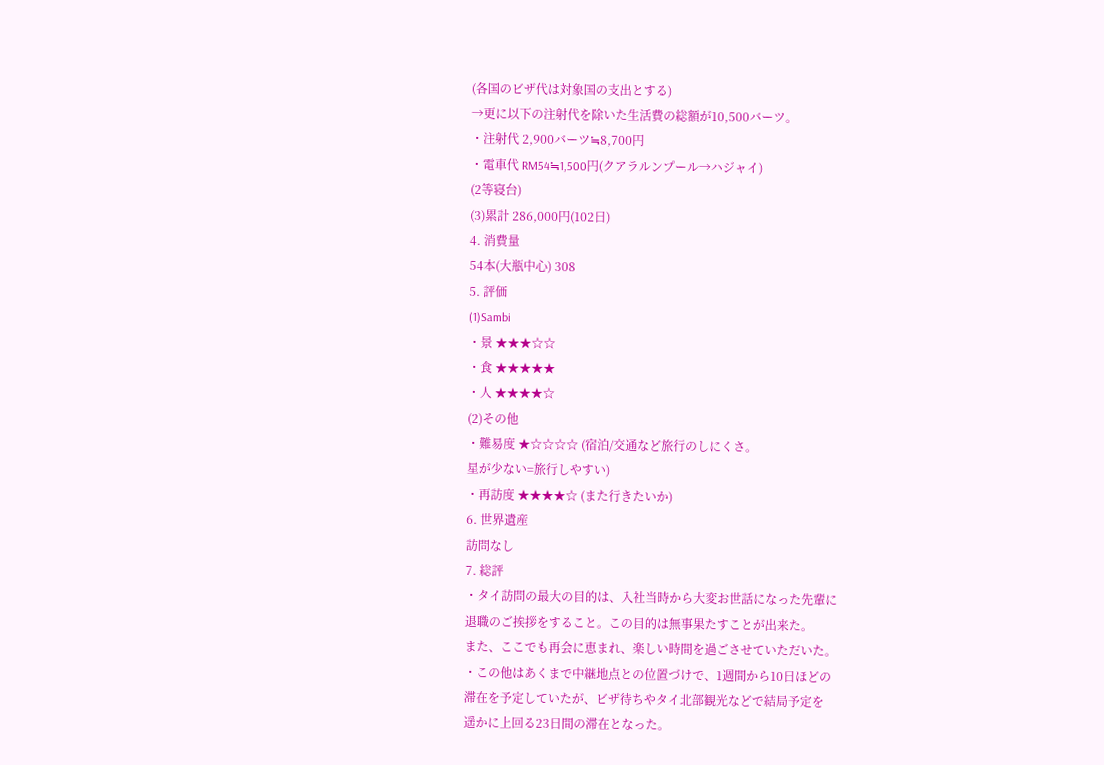(各国のビザ代は対象国の支出とする)
→更に以下の注射代を除いた生活費の総額が10,500バーツ。
・注射代 2,900バーツ≒8,700円
・電車代 RM54≒1,500円(クアラルンプール→ハジャイ)
(2等寝台)
(3)累計 286,000円(102日)
4. 消費量
54本(大瓶中心) 308
5. 評価
(1)Sambi
・景 ★★★☆☆
・食 ★★★★★
・人 ★★★★☆
(2)その他
・難易度 ★☆☆☆☆ (宿泊/交通など旅行のしにくさ。
星が少ない=旅行しやすい)
・再訪度 ★★★★☆ (また行きたいか)
6. 世界遺産
訪問なし
7. 総評
・タイ訪問の最大の目的は、入社当時から大変お世話になった先輩に
退職のご挨拶をすること。この目的は無事果たすことが出来た。
また、ここでも再会に恵まれ、楽しい時間を過ごさせていただいた。
・この他はあくまで中継地点との位置づけで、1週間から10日ほどの
滞在を予定していたが、ビザ待ちやタイ北部観光などで結局予定を
遥かに上回る23日間の滞在となった。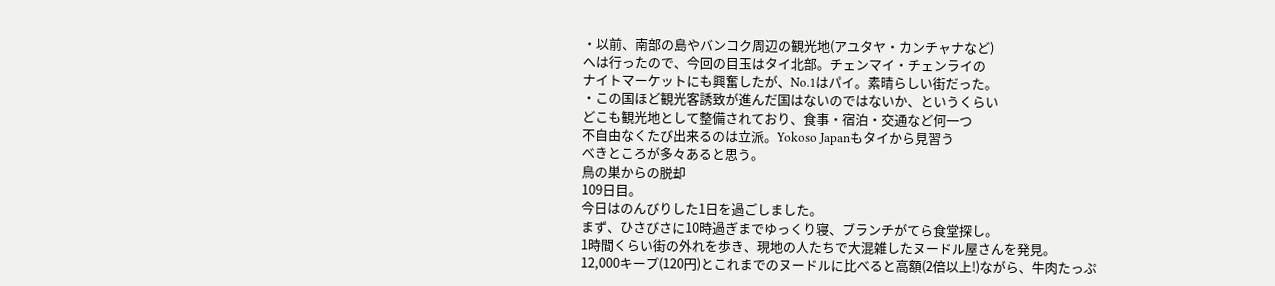・以前、南部の島やバンコク周辺の観光地(アユタヤ・カンチャナなど)
へは行ったので、今回の目玉はタイ北部。チェンマイ・チェンライの
ナイトマーケットにも興奮したが、No.1はパイ。素晴らしい街だった。
・この国ほど観光客誘致が進んだ国はないのではないか、というくらい
どこも観光地として整備されており、食事・宿泊・交通など何一つ
不自由なくたび出来るのは立派。Yokoso Japanもタイから見習う
べきところが多々あると思う。
鳥の巣からの脱却
109日目。
今日はのんびりした1日を過ごしました。
まず、ひさびさに10時過ぎまでゆっくり寝、ブランチがてら食堂探し。
1時間くらい街の外れを歩き、現地の人たちで大混雑したヌードル屋さんを発見。
12,000キープ(120円)とこれまでのヌードルに比べると高額(2倍以上!)ながら、牛肉たっぷ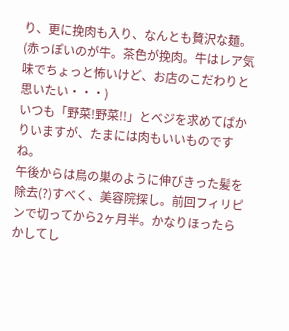り、更に挽肉も入り、なんとも贅沢な麺。
(赤っぽいのが牛。茶色が挽肉。牛はレア気味でちょっと怖いけど、お店のこだわりと思いたい・・・)
いつも「野菜!野菜!!」とベジを求めてばかりいますが、たまには肉もいいものですね。
午後からは鳥の巣のように伸びきった髪を除去(?)すべく、美容院探し。前回フィリピンで切ってから2ヶ月半。かなりほったらかしてし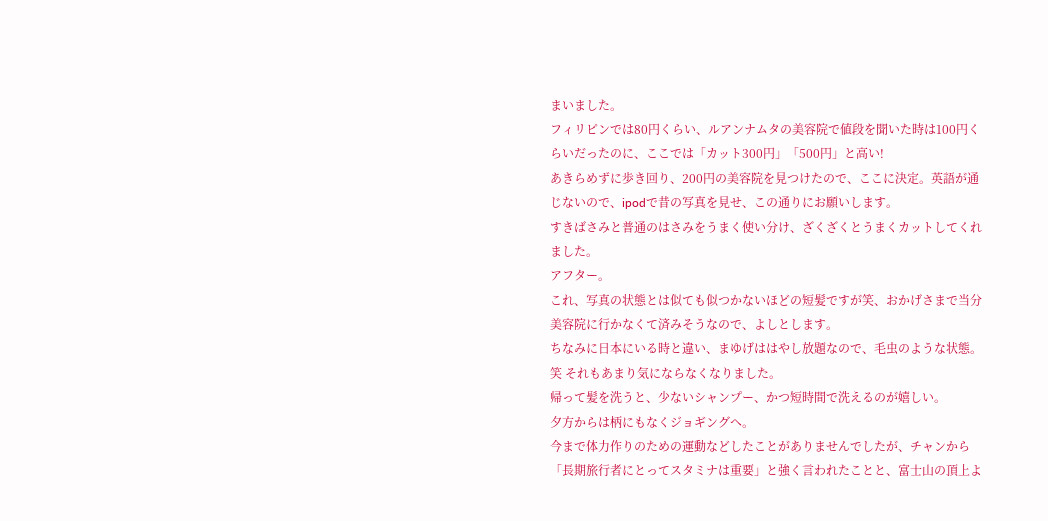まいました。
フィリピンでは80円くらい、ルアンナムタの美容院で値段を聞いた時は100円くらいだったのに、ここでは「カット300円」「500円」と高い!
あきらめずに歩き回り、200円の美容院を見つけたので、ここに決定。英語が通じないので、ipodで昔の写真を見せ、この通りにお願いします。
すきばさみと普通のはさみをうまく使い分け、ざくざくとうまくカットしてくれました。
アフター。
これ、写真の状態とは似ても似つかないほどの短髪ですが笑、おかげさまで当分美容院に行かなくて済みそうなので、よしとします。
ちなみに日本にいる時と違い、まゆげははやし放題なので、毛虫のような状態。笑 それもあまり気にならなくなりました。
帰って髪を洗うと、少ないシャンプー、かつ短時間で洗えるのが嬉しい。
夕方からは柄にもなくジョギングへ。
今まで体力作りのための運動などしたことがありませんでしたが、チャンから「長期旅行者にとってスタミナは重要」と強く言われたことと、富士山の頂上よ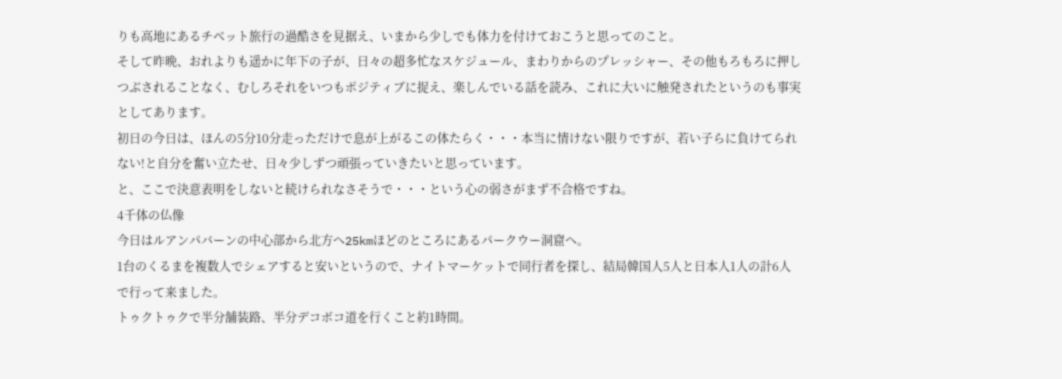りも高地にあるチベット旅行の過酷さを見据え、いまから少しでも体力を付けておこうと思ってのこと。
そして昨晩、おれよりも遥かに年下の子が、日々の超多忙なスケジュール、まわりからのプレッシャー、その他もろもろに押しつぶされることなく、むしろそれをいつもポジティブに捉え、楽しんでいる話を読み、これに大いに触発されたというのも事実としてあります。
初日の今日は、ほんの5分10分走っただけで息が上がるこの体たらく・・・本当に情けない限りですが、若い子らに負けてられない!と自分を奮い立たせ、日々少しずつ頑張っていきたいと思っています。
と、ここで決意表明をしないと続けられなさそうで・・・という心の弱さがまず不合格ですね。
4千体の仏像
今日はルアンパバーンの中心部から北方へ25kmほどのところにあるパークウー洞窟へ。
1台のくるまを複数人でシェアすると安いというので、ナイトマーケットで同行者を探し、結局韓国人5人と日本人1人の計6人で行って来ました。
トゥクトゥクで半分舗装路、半分デコボコ道を行くこと約1時間。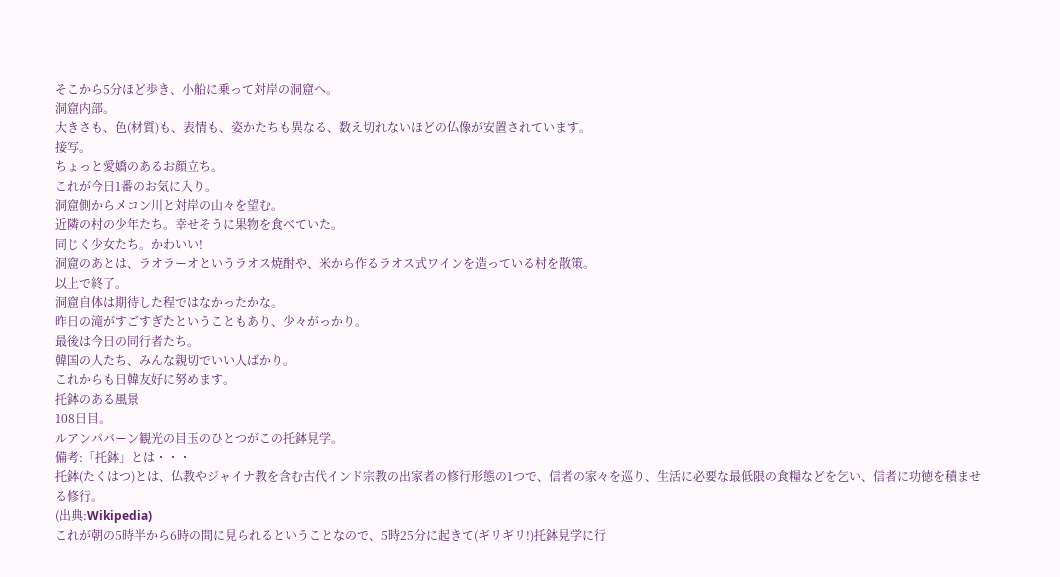そこから5分ほど歩き、小船に乗って対岸の洞窟へ。
洞窟内部。
大きさも、色(材質)も、表情も、姿かたちも異なる、数え切れないほどの仏像が安置されています。
接写。
ちょっと愛嬌のあるお顔立ち。
これが今日1番のお気に入り。
洞窟側からメコン川と対岸の山々を望む。
近隣の村の少年たち。幸せそうに果物を食べていた。
同じく少女たち。かわいい!
洞窟のあとは、ラオラーオというラオス焼酎や、米から作るラオス式ワインを造っている村を散策。
以上で終了。
洞窟自体は期待した程ではなかったかな。
昨日の滝がすごすぎたということもあり、少々がっかり。
最後は今日の同行者たち。
韓国の人たち、みんな親切でいい人ばかり。
これからも日韓友好に努めます。
托鉢のある風景
108日目。
ルアンパバーン観光の目玉のひとつがこの托鉢見学。
備考:「托鉢」とは・・・
托鉢(たくはつ)とは、仏教やジャイナ教を含む古代インド宗教の出家者の修行形態の1つで、信者の家々を巡り、生活に必要な最低限の食糧などを乞い、信者に功徳を積ませる修行。
(出典:Wikipedia)
これが朝の5時半から6時の間に見られるということなので、5時25分に起きて(ギリギリ!)托鉢見学に行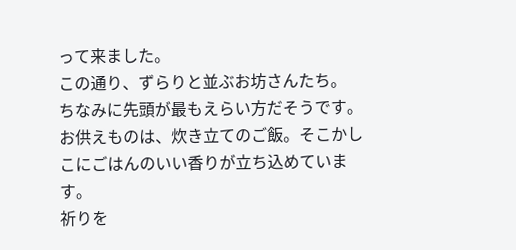って来ました。
この通り、ずらりと並ぶお坊さんたち。
ちなみに先頭が最もえらい方だそうです。
お供えものは、炊き立てのご飯。そこかしこにごはんのいい香りが立ち込めています。
祈りを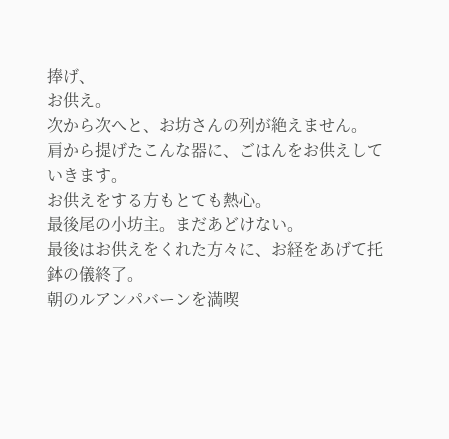捧げ、
お供え。
次から次へと、お坊さんの列が絶えません。
肩から提げたこんな器に、ごはんをお供えしていきます。
お供えをする方もとても熱心。
最後尾の小坊主。まだあどけない。
最後はお供えをくれた方々に、お経をあげて托鉢の儀終了。
朝のルアンパバーンを満喫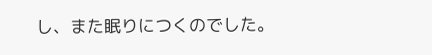し、また眠りにつくのでした。